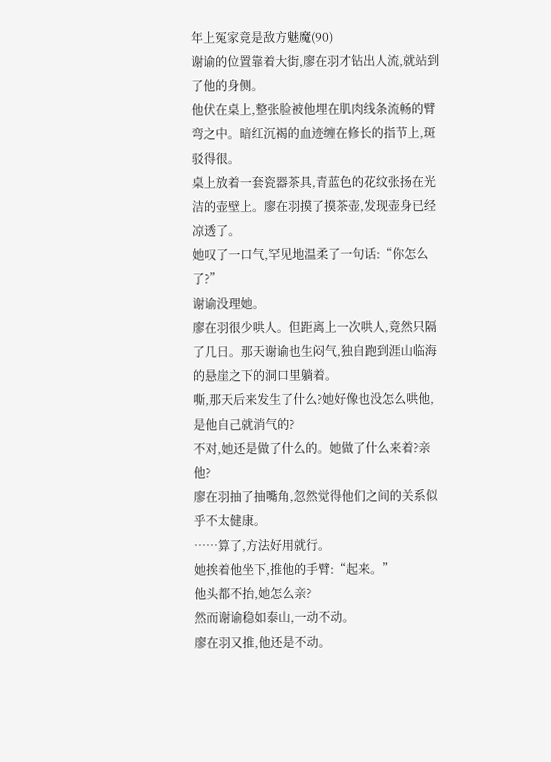年上冤家竟是敌方魅魔(90)
谢谕的位置靠着大街,廖在羽才钻出人流,就站到了他的身侧。
他伏在桌上,整张脸被他埋在肌肉线条流畅的臂弯之中。暗红沉褐的血迹缠在修长的指节上,斑驳得很。
桌上放着一套瓷器茶具,青蓝色的花纹张扬在光洁的壶壁上。廖在羽摸了摸茶壶,发现壶身已经凉透了。
她叹了一口气,罕见地温柔了一句话:“你怎么了?”
谢谕没理她。
廖在羽很少哄人。但距离上一次哄人,竟然只隔了几日。那天谢谕也生闷气,独自跑到涯山临海的悬崖之下的洞口里躺着。
嘶,那天后来发生了什么?她好像也没怎么哄他,是他自己就消气的?
不对,她还是做了什么的。她做了什么来着?亲他?
廖在羽抽了抽嘴角,忽然觉得他们之间的关系似乎不太健康。
……算了,方法好用就行。
她挨着他坐下,推他的手臂:“起来。”
他头都不抬,她怎么亲?
然而谢谕稳如泰山,一动不动。
廖在羽又推,他还是不动。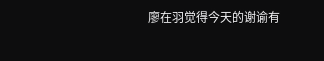廖在羽觉得今天的谢谕有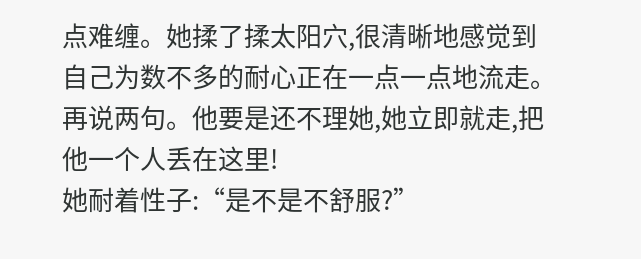点难缠。她揉了揉太阳穴,很清晰地感觉到自己为数不多的耐心正在一点一点地流走。
再说两句。他要是还不理她,她立即就走,把他一个人丢在这里!
她耐着性子:“是不是不舒服?”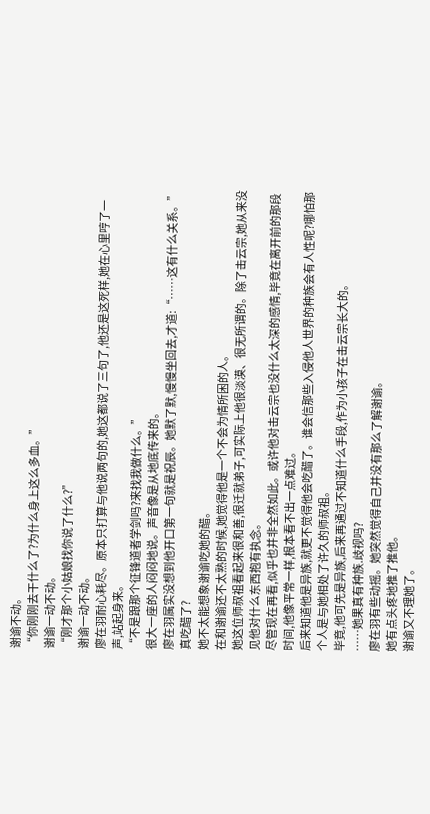谢谕不动。
“你刚刚去干什么了?为什么身上这么多血。”
谢谕一动不动。
“刚才那个小姑娘找你说了什么?”
谢谕一动不动。
廖在羽耐心耗尽。原本只打算与他说两句的,她这都说了三句了,他还是这死样,她在心里哼了一声,站起身来。
“不是跟那个征锋道者学剑吗?来找我做什么。”
很大一座的人闷闷地说。声音像是从地底传来的。
廖在羽属实没想到他开口第一句就是祝辰。她默了默,慢慢坐回去,才道:“……这有什么关系。”
真吃醋了?
她不太能想象谢谕吃她的醋。
在和谢谕还不太熟的时候,她觉得他是一个不会为情所困的人。
她这位师叔祖看起来很和善,很迁就弟子,可实际上他很淡漠、很无所谓的。除了击云宗,她从来没见他对什么东西抱有执念。
尽管现在再看,似乎也并非全然如此。或许他对击云宗也没什么太深的感情,毕竟在离开前的那段时间,他像平常一样,根本看不出一点难过。
后来知道他是异族,就更不觉得他会吃醋了。谁会信那些入侵他人世界的种族会有人性呢?哪怕那个人是与她相处了许久的师叔祖。
毕竟,他可先是异族,后来再通过不知道什么手段,作为小孩子在击云宗长大的。
……她果真有种族.歧视吗?
廖在羽有些动摇。她突然觉得自己并没有那么了解谢谕。
她有点头疼地推了推他。
谢谕又不理她了。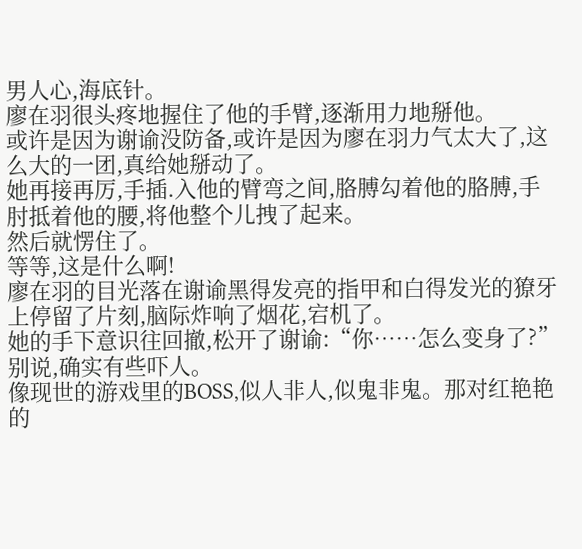男人心,海底针。
廖在羽很头疼地握住了他的手臂,逐渐用力地掰他。
或许是因为谢谕没防备,或许是因为廖在羽力气太大了,这么大的一团,真给她掰动了。
她再接再厉,手插.入他的臂弯之间,胳膊勾着他的胳膊,手肘抵着他的腰,将他整个儿拽了起来。
然后就愣住了。
等等,这是什么啊!
廖在羽的目光落在谢谕黑得发亮的指甲和白得发光的獠牙上停留了片刻,脑际炸响了烟花,宕机了。
她的手下意识往回撤,松开了谢谕:“你……怎么变身了?”
别说,确实有些吓人。
像现世的游戏里的BOSS,似人非人,似鬼非鬼。那对红艳艳的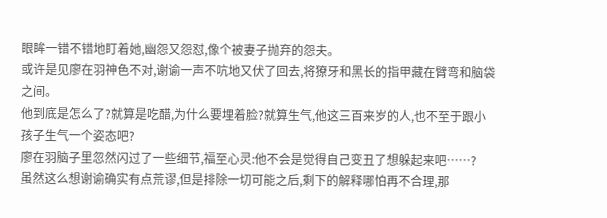眼眸一错不错地盯着她,幽怨又怨怼,像个被妻子抛弃的怨夫。
或许是见廖在羽神色不对,谢谕一声不吭地又伏了回去,将獠牙和黑长的指甲藏在臂弯和脑袋之间。
他到底是怎么了?就算是吃醋,为什么要埋着脸?就算生气,他这三百来岁的人,也不至于跟小孩子生气一个姿态吧?
廖在羽脑子里忽然闪过了一些细节,福至心灵:他不会是觉得自己变丑了想躲起来吧……?
虽然这么想谢谕确实有点荒谬,但是排除一切可能之后,剩下的解释哪怕再不合理,那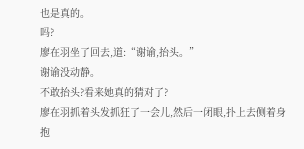也是真的。
吗?
廖在羽坐了回去,道:“谢谕,抬头。”
谢谕没动静。
不敢抬头?看来她真的猜对了?
廖在羽抓着头发抓狂了一会儿,然后一闭眼,扑上去侧着身抱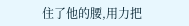住了他的腰,用力把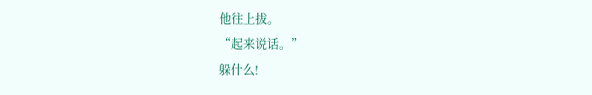他往上拔。
“起来说话。”
躲什么!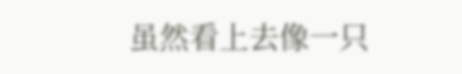虽然看上去像一只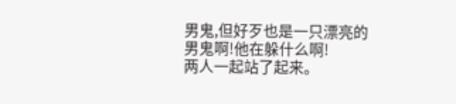男鬼,但好歹也是一只漂亮的男鬼啊!他在躲什么啊!
两人一起站了起来。